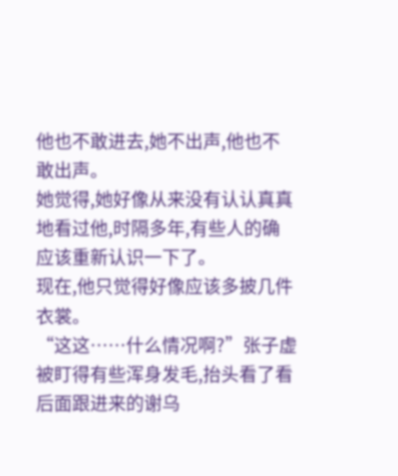他也不敢进去,她不出声,他也不敢出声。
她觉得,她好像从来没有认认真真地看过他,时隔多年,有些人的确应该重新认识一下了。
现在,他只觉得好像应该多披几件衣裳。
“这这……什么情况啊?”张子虚被盯得有些浑身发毛,抬头看了看后面跟进来的谢乌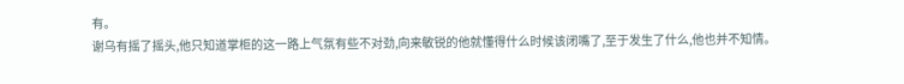有。
谢乌有摇了摇头,他只知道掌柜的这一路上气氛有些不对劲,向来敏锐的他就懂得什么时候该闭嘴了,至于发生了什么,他也并不知情。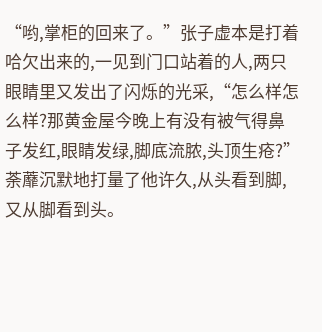“哟,掌柜的回来了。”张子虚本是打着哈欠出来的,一见到门口站着的人,两只眼睛里又发出了闪烁的光采,“怎么样怎么样?那黄金屋今晚上有没有被气得鼻子发红,眼睛发绿,脚底流脓,头顶生疮?”
荼蘼沉默地打量了他许久,从头看到脚,又从脚看到头。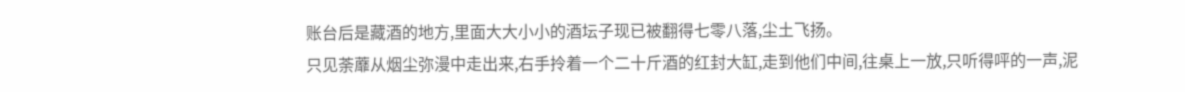账台后是藏酒的地方,里面大大小小的酒坛子现已被翻得七零八落,尘土飞扬。
只见荼蘼从烟尘弥漫中走出来,右手拎着一个二十斤酒的红封大缸,走到他们中间,往桌上一放,只听得呯的一声,泥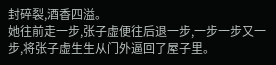封碎裂,酒香四溢。
她往前走一步,张子虚便往后退一步,一步一步又一步,将张子虚生生从门外逼回了屋子里。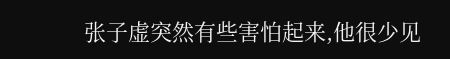张子虚突然有些害怕起来,他很少见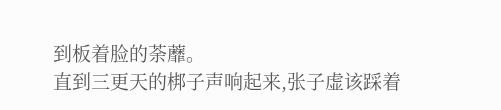到板着脸的荼蘼。
直到三更天的梆子声响起来,张子虚该踩着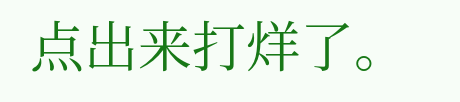点出来打烊了。